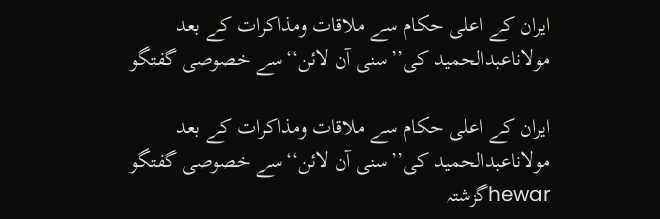ایران کے اعلی حکام سے ملاقات ومذاکرات کے بعد مولاناعبدالحمید کی’’سنی آن لائن‘‘سے خصوصی گفتگو

ایران کے اعلی حکام سے ملاقات ومذاکرات کے بعد مولاناعبدالحمید کی’’سنی آن لائن‘‘سے خصوصی گفتگو
hewarگزشتہ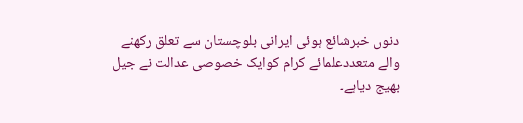دنوں خبرشائع ہوئی ایرانی بلوچستان سے تعلق رکھنے والے متعددعلمائے کرام کوایک خصوصی عدالت نے جیل بھیج دیاہے۔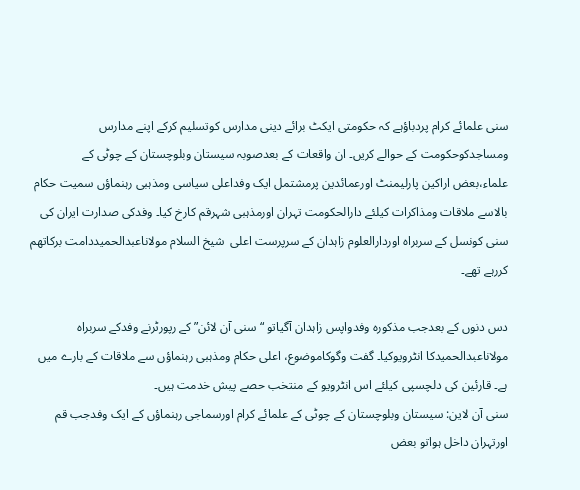سنی علمائے کرام پردباؤہے کہ حکومتی ایکٹ برائے دینی مدارس کوتسلیم کرکے اپنے مدارس ومساجدکوحکومت کے حوالے کریں۔ ان واقعات کے بعدصوبہ سیستان وبلوچستان کے چوٹی کے علماء،بعض اراکین پارلیمنٹ اورعمائدین پرمشتمل ایک وفداعلی سیاسی ومذہبی رہنماؤں سمیت حکام بالاسے ملاقات ومذاکرات کیلئے دارالحکومت تہران اورمذہبی شہرقم کارخ کیا۔ وفدکی صدارت ایران کی سنی کونسل کے سربراہ اوردارالعلوم زاہدان کے سرپرست اعلی  شیخ السلام مولاناعبدالحمیددامت برکاتهم کررہے تھے۔

دس دنوں کے بعدجب مذکورہ وفدواپس زاہدان آگیاتو “سنی آن لائن” کے رپورٹرنے وفدکے سربراہ مولاناعبدالحمیدکا انٹرویوکیا۔ گفت وگوکاموضوع، اعلی حکام ومذہبی رہنماؤں سے ملاقات کے بارے میں ہے۔ قارئین کی دلچسپی کیلئے اس انٹرویو کے منتخب حصے پیش خدمت ہیں۔
سنی آن لاین: سیستان وبلوچستان کے چوٹی کے علمائے کرام اورسماجی رہنماؤں کے ایک وفدجب قم اورتہران داخل ہواتو بعض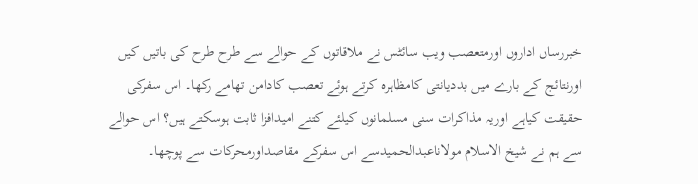خبررساں اداروں اورمتعصب ویب سائٹس نے ملاقاتوں کے حوالے سے طرح طرح کی باتیں کیں اورنتائج کے بارے میں بددیانتی کامظاہرہ کرتے ہوئے تعصب کادامن تھامے رکھا۔ اس سفرکی حقیقت کیاہے اوریہ مذاکرات سنی مسلمانوں کیلئے کتنے امیدافزا ثابت ہوسکتے ہیں؟ اس حوالے سے ہم نے شیخ الاسلام مولاناعبدالحمیدسے اس سفرکے مقاصداورمحرکات سے پوچھا۔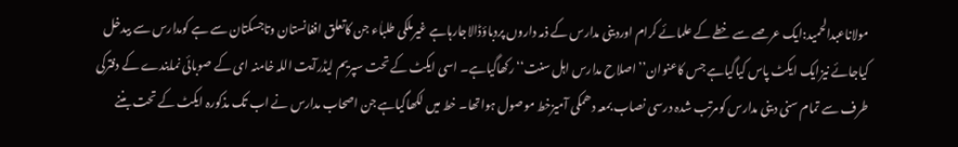مولاناعبدالحمید:ایک عرصے سے خطے کے علمائے کرام اوردینی مدارس کے ذمہ داروں پردباؤڈالاجارہاہے غیرملکی طلباٰء جن کاتعلق افغانستان وتاجسکتان سے ہے کومدارس سے بیدخل کیاجائے نیزایک ایکٹ پاس کیاگیاہے جس کاعنوان’’اصلاح مدارس اہل سنت‘‘ رکھاگیاہے۔ اسی ایکٹ کے تحت سپریم لیڈرآیت اللہ خامنہ ای کے صوبائی نمایندے کے دفترکی طرف سے تمام سنی دینی مدارس کومرتب شدہ درسی نصاب بمعہ دھمکی آمیزخط موصول ہواتھا۔ خط میں لکھاگیاہے جن اصحاب مدارس نے اب تک مذکورہ ایکٹ کے تحت بننے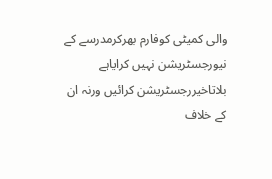والی کمیٹی کوفارم بھرکرمدرسے کے نیورجسٹریشن نہیں کرایاہے بلاتاخیررجسٹریشن کرائیں ورنہ ان کے خلاف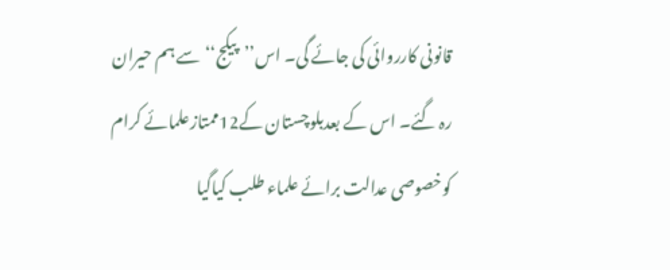قانونی کارروائی کی جائے گی۔ اس’’پیکج‘‘سے ہم حیران رہ گئے۔ اس کے بعدبلوچستان کے12ممتازعلمائے کرام کوخصوصی عدالت برائے علماء طلب کیاگیا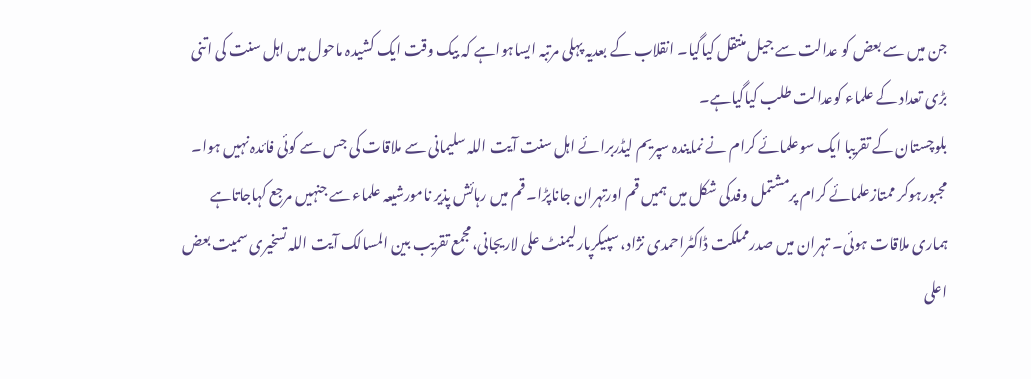جن میں سے بعض کو عدالت سے جیل منتقل کیاگیا۔ انقلاب کے بعدیہ پہلی مرتبہ ایساہواہے کہ بیک وقت ایک کشیدہ ماحول میں اہل سنت کی اتنی بڑی تعداد کے علماء کوعدالت طلب کیاگیاہے۔
بلوچستان کے تقریبا ایک سوعلمائے کرام نے نمایندہ سپریم لیڈربرائے اہل سنت آیت اللہ سلیمانی سے ملاقات کی جس سے کوئی فائدہ نہیں ہوا۔ مجبورہوکر ممتازعلمائے کرام پرمشتمل وفدکی شکل میں ہمیں قم اورتہران جاناپڑا۔ قم میں رہائش پذیر نامورشیعہ علماء سے جنہیں مرجع کہاجاتاہے ہماری ملاقات ہوئی۔ تہران میں صدرمملکت ڈاکٹراحمدی نژاد، سپیکرپارلیمنٹ علی لاریجانی،مجمع تقریب بین المسالک آیت اللہ تسخیری سمیت بعض اعلی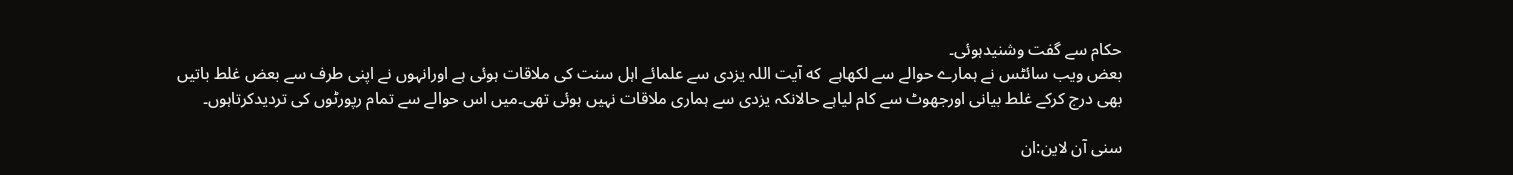حکام سے گفت وشنیدہوئی۔
بعض ویب سائٹس نے ہمارے حوالے سے لکھاہے  که آیت اللہ یزدی سے علمائے اہل سنت کی ملاقات ہوئی ہے اورانہوں نے اپنی طرف سے بعض غلط باتیں بھی درج کرکے غلط بیانی اورجھوٹ سے کام لیاہے حالانکہ یزدی سے ہماری ملاقات نہیں ہوئی تھی۔میں اس حوالے سے تمام رپورٹوں کی تردیدکرتاہوں۔

سنی آن لاین:ان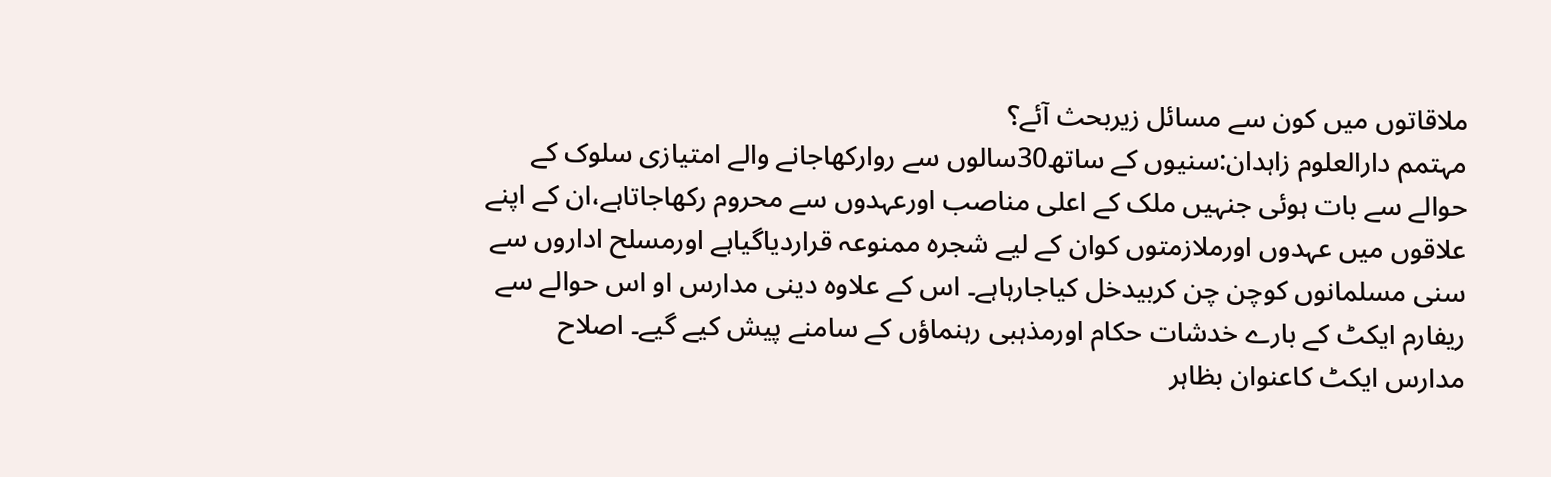ملاقاتوں میں کون سے مسائل زیربحث آئے؟
مہتمم دارالعلوم زاہدان:سنیوں کے ساتھ30سالوں سے روارکھاجانے والے امتیازی سلوک کے حوالے سے بات ہوئی جنہیں ملک کے اعلی مناصب اورعہدوں سے محروم رکھاجاتاہے،ان کے اپنے علاقوں میں عہدوں اورملازمتوں کوان کے لیے شجرہ ممنوعہ قراردیاگیاہے اورمسلح اداروں سے سنی مسلمانوں کوچن چن کربیدخل کیاجارہاہے۔ اس کے علاوہ دینی مدارس او اس حوالے سے ریفارم ایکٹ کے بارے خدشات حکام اورمذہبی رہنماؤں کے سامنے پیش کیے گیے۔ اصلاح مدارس ایکٹ کاعنوان بظاہر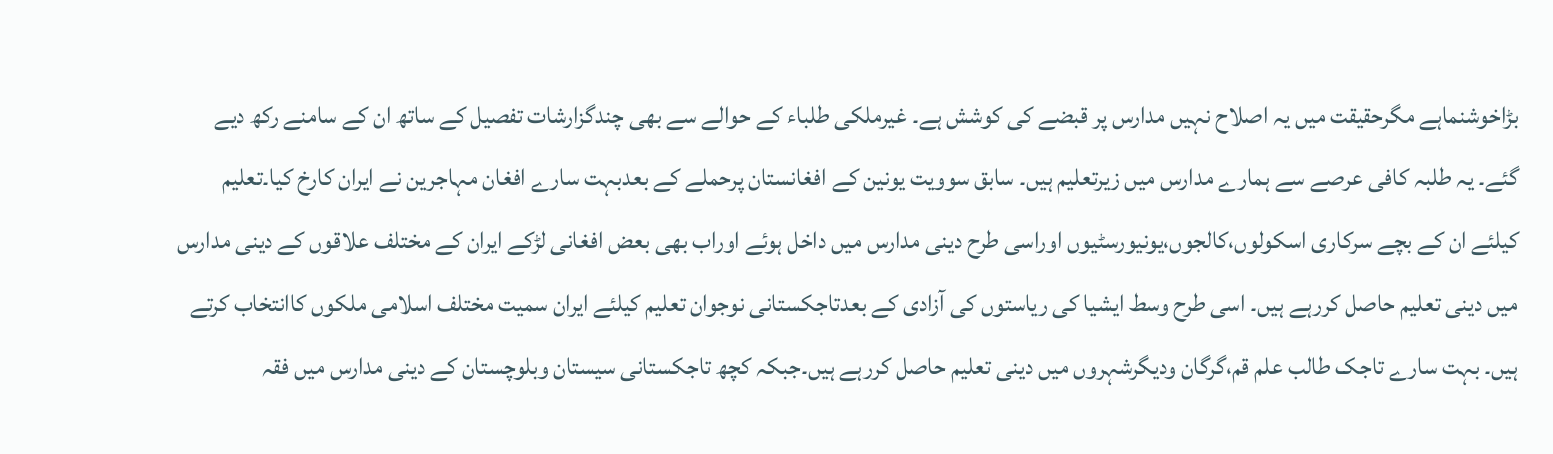بڑاخوشنماہے مگرحقیقت میں یہ اصلاح نہیں مدارس پر قبضے کی کوشش ہے۔ غیرملکی طلباء کے حوالے سے بھی چندگزارشات تفصیل کے ساتھ ان کے سامنے رکھ دیے گئے۔ یہ طلبہ کافی عرصے سے ہمارے مدارس میں زیرتعلیم ہیں۔ سابق سوویت یونین کے افغانستان پرحملے کے بعدبہت سارے افغان مہاجرین نے ایران کارخ کیا۔تعلیم کیلئے ان کے بچے سرکاری اسکولوں،کالجوں،یونیورسٹیوں اوراسی طرح دینی مدارس میں داخل ہوئے اوراب بھی بعض افغانی لڑکے ایران کے مختلف علاقوں کے دینی مدارس میں دینی تعلیم حاصل کررہے ہیں۔ اسی طرح وسط ایشیا کی ریاستوں کی آزادی کے بعدتاجکستانی نوجوان تعلیم کیلئے ایران سمیت مختلف اسلامی ملکوں کاانتخاب کرتے ہیں۔ بہت سارے تاجک طالب علم قم،گرگان ودیگرشہروں میں دینی تعلیم حاصل کررہے ہیں۔جبکہ کچھ تاجکستانی سیستان وبلوچستان کے دینی مدارس میں فقہ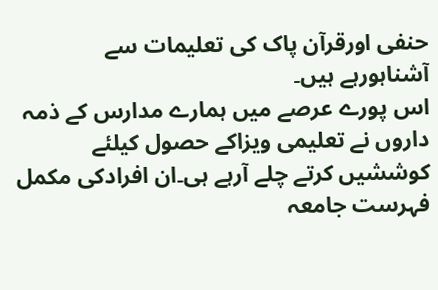حنفی اورقرآن پاک کی تعلیمات سے آشناہورہے ہیں۔
اس پورے عرصے میں ہمارے مدارس کے ذمہ داروں نے تعلیمی ویزاکے حصول کیلئے کوششیں کرتے چلے آرہے ہی۔ان افرادکی مکمل فہرست جامعہ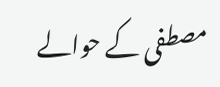مصطفی کے حوالے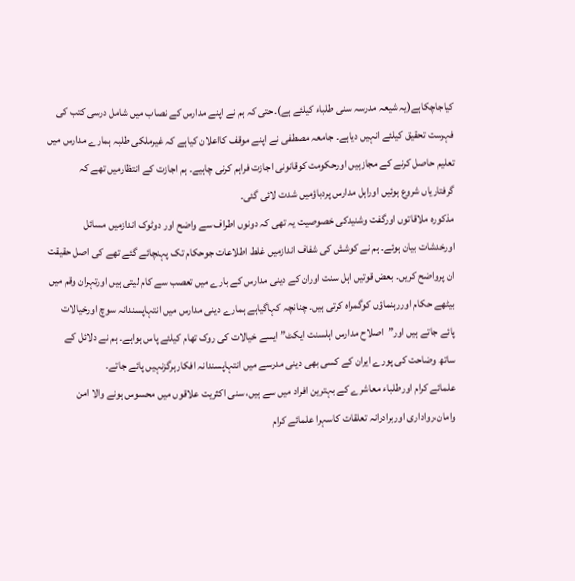کیاجاچکاہے(یہ شیعہ مدرسہ سنی طلباء کیلئے ہے)۔حتی کہ ہم نے اپنے مدارس کے نصاب میں شامل درسی کتب کی فہرست تحقیق کیلئے انہیں دیاہے۔ جامعہ مصطفی نے اپنے موقف کااعلان کیاہے کہ غیرملکی طلبہ ہمارے مدارس میں تعلیم حاصل کرنے کے مجازہیں اورحکومت کوقانونی اجازت فراہم کرنی چاہیے۔ ہم اجازت کے انتظارمیں تھے کہ گرفتاریاں شروع ہوئیں اوراہل مدارس پردباؤمیں شدت لائی گئی۔
مذکورہ ملاقاتوں اورگفت وشنیدکی خصوصیت یہ تھی کہ دونوں اطراف سے واضح اور دوٹوک اندازمیں مسائل اورخدشات بیان ہوئے۔ ہم نے کوشش کی شفاف اندازمیں غلط اطلاعات جوحکام تک پہنچائے گئے تھے کی اصل حقیقت ان پرواضح کریں۔ بعض قوتیں اہل سنت اوران کے دینی مدارس کے بارے میں تعصب سے کام لیتی ہیں اورتہران وقم میں بیٹھے حکام اوررہنماؤں کوگمراہ کرتی ہیں۔ چنانچہ کہاگیاہے ہمارے دینی مدارس میں انتہاپسندانہ سوچ اورخیالات پائے جاتے ہیں اور”اصلاح مدارس اہلسنت ایکٹ” ایسے خیالات کی روک تھام کیلئے پاس ہواہے۔ ہم نے دلائل کے ساتھ وضاحت کی پورے ایران کے کسی بھی دینی مدرسے میں انتہاپسندانہ افکارہرگزنہیں پائے جاتے۔
علمائے کرام اورطلباء معاشرے کے بہترین افراد میں سے ہیں، سنی اکثریت علاقوں میں محسوس ہونے والا امن وامان،رواداری اوربرادرانہ تعلقات کاسہرا علمائے کرام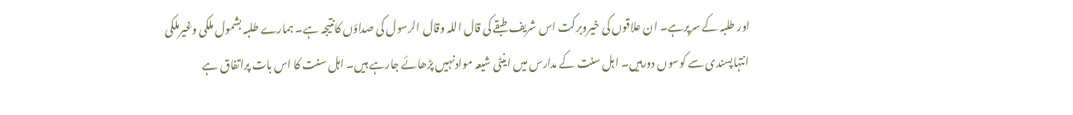اور طلبہ کے سرپرہے۔ ان علاقوں کی خیروبرکت اس شریف طبقے کی قال اللہ وقال الرسول کی صداؤں کانتیجہ ہے۔ ہمارے طلبہ بشمول ملکی وغیرملکی انتہاپسندی سے کوسوں دورہیں۔ اہل سنت کے مدارس میں اینٹی شیعہ موادنہیں پڑھائے جارہے ہیں۔ اہل سنت کا اس بات پراتفاق ہے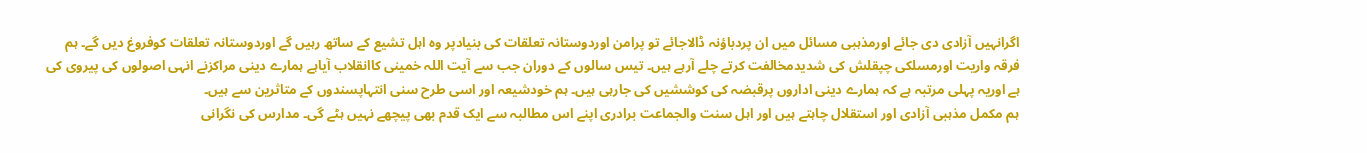اگرانہیں آزادی دی جائے اورمذہبی مسائل میں ان پردباؤنہ ڈالاجائے تو پرامن اوردوستانہ تعلقات کی بنیادپر وہ اہل تشیع کے ساتھ رہیں گے اوردوستانہ تعلقات کوفروغ دیں گے۔ ہم فرقہ واریت اورمسلکی چپقلش کی شدیدمخالفت کرتے چلے آرہے ہیں۔ تیس سالوں کے دوران جب سے آیت اللہ خمینی کاانقلاب آیاہے ہمارے دینی مراکزنے انہی اصولوں کی پیروی کی ہے اوریہ پہلی مرتبہ ہے کہ ہمارے دینی اداروں پرقبضہ کی کوششیں کی جارہی ہیں۔ ہم خودشیعہ اور اسی طرح سنی انتہاپسندوں کے متاثرین سے ہیں۔
ہم مکمل مذہبی آزادی اور استقلال چاہتے ہیں اور اہل سنت والجماعت برادری اپنے اس مطالبہ سے ایک قدم بھی پیچھے نہیں ہٹے گی۔ مدارس کی نگرانی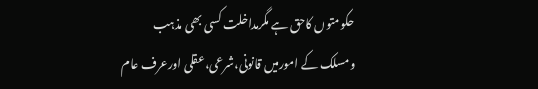حکومتوں کاحق ہے مگرمداخلت کسی بھی مذہب ومسلک کے امورمیں قانونی،شرعی،عقلی اورعرف عام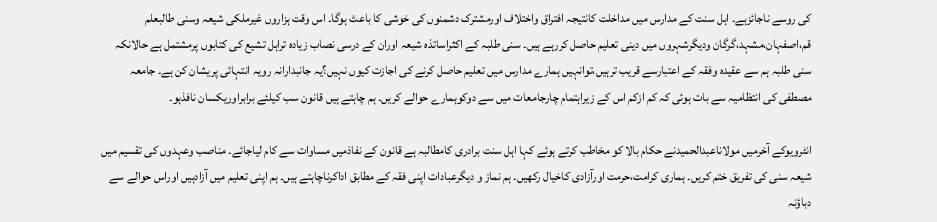کی روسے ناجائزہے۔ اہل سنت کے مدارس میں مداخلت کانتیجہ افتراق واختلاف اورمشترک دشمنوں کی خوشی کا باعث ہوگا۔ اس وقت ہزاروں غیرملکی شیعہ وسنی طالبعلم قم،اصفہان،مشہد،گرگان ودیگرشہروں میں دینی تعلیم حاصل کررہے ہیں۔ سنی طلبہ کے اکثراساتذہ شیعہ اوران کے درسی نصاب زیادہ تراہل تشیع کی کتابوں پرمشتمل ہے حالانکہ سنی طلبہ ہم سے عقیدہ وفقہ کے اعتبارسے قریب ترہیں،توانہیں ہمارے مدارس میں تعلیم حاصل کرنے کی اجازت کیوں نہیں؟یہ جانبدارانہ رویہ انتہائی پریشان کن ہے۔ جامعہ مصطفی کی انتظامیہ سے بات ہوئی کہ کم ازکم اس کے زیراہتمام چارجامعات میں سے دوکوہمارے حوالے کریں۔ ہم چاہتے ہیں قانون سب کیلئے برابراوریکسان نافذہو۔

انٹرویوکے آخرمیں مولاناعبدالحمیدنے حکام بالا کو مخاطب کرتے ہوئے کہا اہل سنت برادری کامطالبہ ہے قانون کے نفاذمیں مساوات سے کام لیاجائے۔ مناصب وعہدوں کی تقسیم میں شیعہ سنی کی تفریق ختم کریں۔ ہماری کرامت،حرمت اورآزادی کاخیال رکھیں۔ ہم نماز و دیگرعبادات اپنی فقہ کے مطابق اداکرناچاہتے ہیں۔ ہم اپنی تعلیم میں آزادہیں اوراس حوالے سے دباؤنہ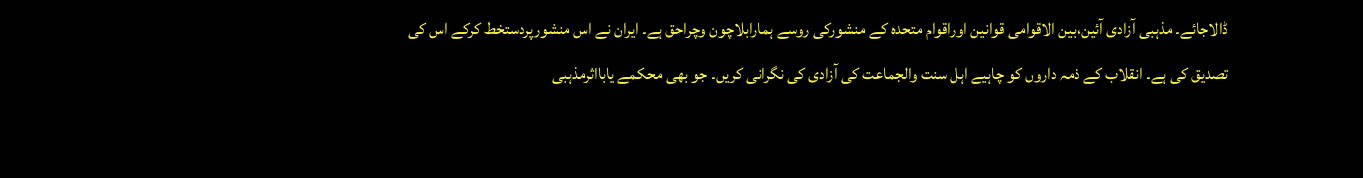ڈالاجائے۔ مذہبی آزادی آئین،بین الاقوامی قوانین اوراقوام متحدہ کے منشورکی روسے ہمارابلاچون وچراحق ہے۔ ایران نے اس منشورپردستخط کرکے اس کی تصدیق کی ہے۔ انقلاب کے ذمہ داروں کو چاہیے اہل سنت والجماعت کی آزادی کی نگرانی کریں۔ جو بهی محکمے یابااثرمذہبی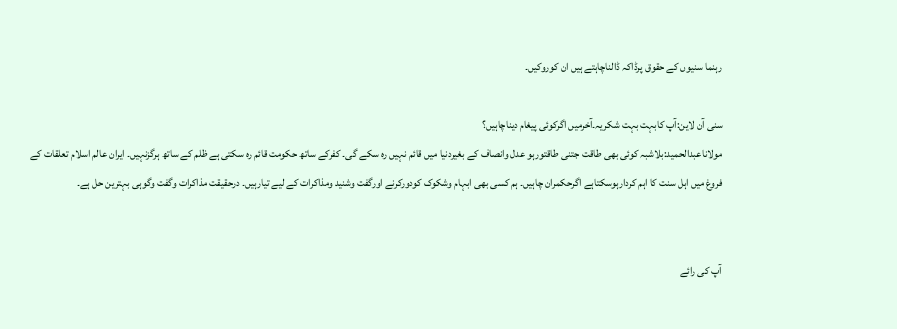رہنما سنیوں کے حقوق پرڈاکہ ڈالناچاہتے ہیں ان کوروکیں۔

سنی آن لاین:آپ کابہت بہت شکریہ۔آخرمیں اگرکوئی پیغام دیناچاہیں؟
مولاناعبدالحمید:بلاشبہ کوئی بھی طاقت جتنی طاقتورہو عدل وانصاف کے بغیردنیا میں قائم نہیں رہ سکے گی۔ کفرکے ساتھ حکومت قائم رہ سکتی ہے ظلم کے ساتھ ہرگزنہیں۔ ایران عالم اسلام تعلقات کے فروغ میں اہل سنت کا اہم کردارہوسکتاہے اگرحکمران چاہیں۔ ہم کسی بھی ابہام وشکوک کودورکرنے اورگفت وشنید ومذاکرات کے لیے تیارہیں۔ درحقیقت مذاکرات وگفت وگوہی بہترین حل ہے۔


آپ کی رائے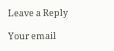Leave a Reply

Your email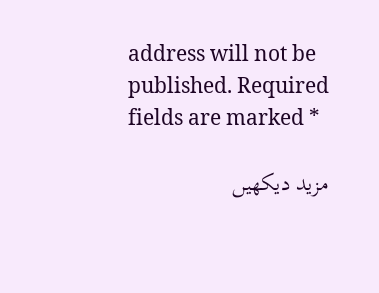address will not be published. Required fields are marked *

مزید دیکهیں